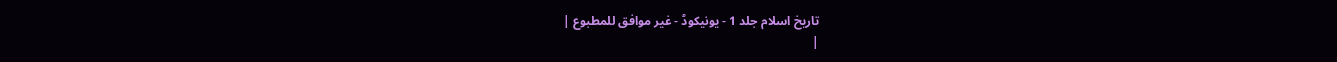تاریخ اسلام جلد 1 - یونیکوڈ - غیر موافق للمطبوع |
|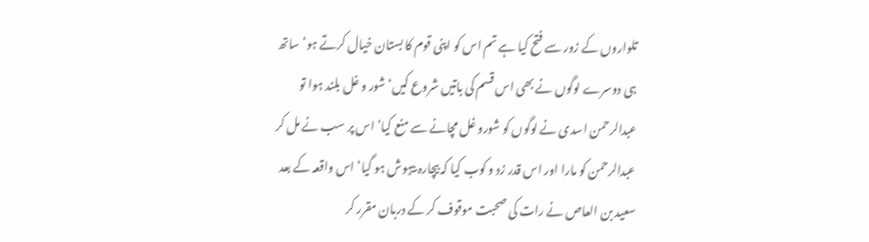تلواروں کے زور سے فتح کیا ہے تم اس کو اپنی قوم کا بستان خیال کرتے ہو‘ ساتھ ہی دوسرے لوگوں نے بھی اس قسم کی باتیں شروع کیں‘ شور و غل بلند ہوا تو عبدالرحمن اسدی نے لوگوں کو شورو غل مچانے سے منع کیا‘ اس پر سب نے مل کر عبدالرحمن کو مارا اور اس قدر زد و کوب کیا کہ بیچارہ بیہوش ہو گیا‘ اس واقعہ کے بعد سعید بن العاص نے رات کی صحبت موقوف کر کے دربان مقرر کر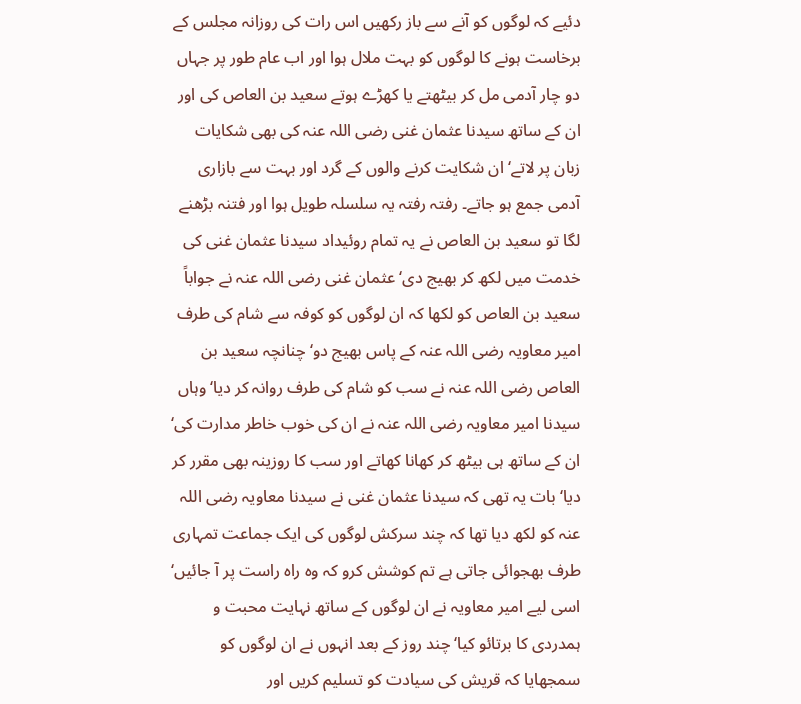دئیے کہ لوگوں کو آنے سے باز رکھیں اس رات کی روزانہ مجلس کے برخاست ہونے کا لوگوں کو بہت ملال ہوا اور اب عام طور پر جہاں دو چار آدمی مل کر بیٹھتے یا کھڑے ہوتے سعید بن العاص کی اور ان کے ساتھ سیدنا عثمان غنی رضی اللہ عنہ کی بھی شکایات زبان پر لاتے‘ ان شکایت کرنے والوں کے گرد اور بہت سے بازاری آدمی جمع ہو جاتے۔ رفتہ رفتہ یہ سلسلہ طویل ہوا اور فتنہ بڑھنے لگا تو سعید بن العاص نے یہ تمام روئیداد سیدنا عثمان غنی کی خدمت میں لکھ کر بھیج دی‘ عثمان غنی رضی اللہ عنہ نے جواباً سعید بن العاص کو لکھا کہ ان لوگوں کو کوفہ سے شام کی طرف امیر معاویہ رضی اللہ عنہ کے پاس بھیج دو‘ چنانچہ سعید بن العاص رضی اللہ عنہ نے سب کو شام کی طرف روانہ کر دیا‘ وہاں سیدنا امیر معاویہ رضی اللہ عنہ نے ان کی خوب خاطر مدارت کی‘ ان کے ساتھ ہی بیٹھ کر کھانا کھاتے اور سب کا روزینہ بھی مقرر کر دیا‘ بات یہ تھی کہ سیدنا عثمان غنی نے سیدنا معاویہ رضی اللہ عنہ کو لکھ دیا تھا کہ چند سرکش لوگوں کی ایک جماعت تمہاری طرف بھجوائی جاتی ہے تم کوشش کرو کہ وہ راہ راست پر آ جائیں‘ اسی لیے امیر معاویہ نے ان لوگوں کے ساتھ نہایت محبت و ہمدردی کا برتائو کیا‘ چند روز کے بعد انہوں نے ان لوگوں کو سمجھایا کہ قریش کی سیادت کو تسلیم کریں اور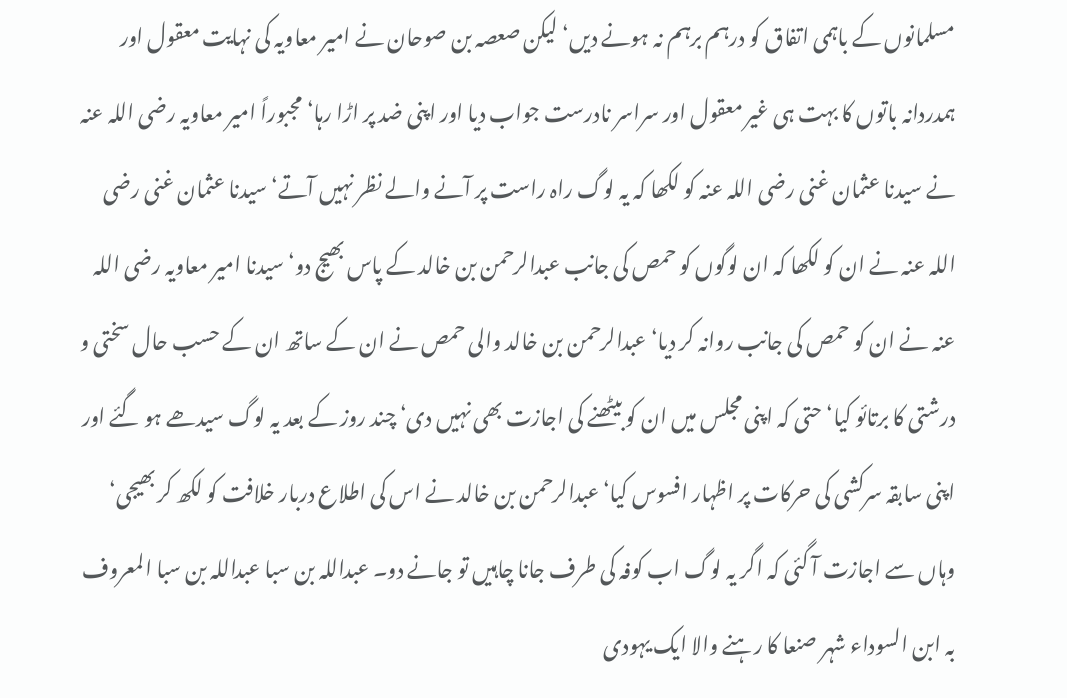مسلمانوں کے باہمی اتفاق کو درہم برہم نہ ہونے دیں‘ لیکن صعصہ بن صوحان نے امیر معاویہ کی نہایت معقول اور ہمدردانہ باتوں کا بہت ہی غیر معقول اور سراسر نادرست جواب دیا اور اپنی ضد پر اڑا رہا‘ مجبوراً امیر معاویہ رضی اللہ عنہ نے سیدنا عثمان غنی رضی اللہ عنہ کو لکھا کہ یہ لوگ راہ راست پر آنے والے نظر نہیں آتے‘ سیدنا عثمان غنی رضی اللہ عنہ نے ان کو لکھا کہ ان لوگوں کو حمص کی جانب عبدالرحمن بن خالد کے پاس بھیج دو‘ سیدنا امیر معاویہ رضی اللہ عنہ نے ان کو حمص کی جانب روانہ کر دیا‘ عبدالرحمن بن خالد والی حمص نے ان کے ساتھ ان کے حسب حال سختی و درشتی کا برتائو کیا‘ حتی کہ اپنی مجلس میں ان کو بیٹھنے کی اجازت بھی نہیں دی‘ چند روز کے بعد یہ لوگ سیدھے ہو گئے اور اپنی سابقہ سرکشی کی حرکات پر اظہار افسوس کیا‘ عبدالرحمن بن خالد نے اس کی اطلاع دربار خلافت کو لکھ کر بھیجی‘ وہاں سے اجازت آ گئی کہ اگر یہ لوگ اب کوفہ کی طرف جانا چاہیں تو جانے دو۔ عبداللہ بن سبا عبداللہ بن سبا المعروف بہ ابن السوداء شہر صنعا کا رہنے والا ایک یہودی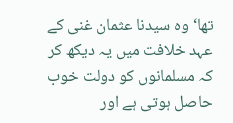تھا‘ وہ سیدنا عثمان غنی کے عہد خلافت میں یہ دیکھ کر کہ مسلمانوں کو دولت خوب حاصل ہوتی ہے اور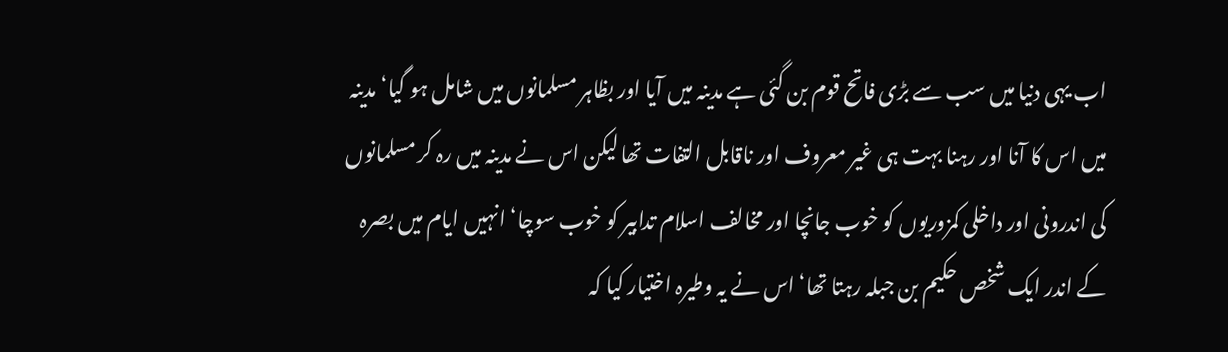اب یہی دنیا میں سب سے بڑی فاتح قوم بن گئی ہے مدینہ میں آیا اور بظاہر مسلمانوں میں شامل ہو گیا‘ مدینہ میں اس کا آنا اور رہنا بہت ہی غیر معروف اور ناقابل التفات تھا لیکن اس نے مدینہ میں رہ کر مسلمانوں کی اندرونی اور داخلی کمزوریوں کو خوب جانچا اور مخالف اسلام تدابیر کو خوب سوچا‘ انہیں ایام میں بصرہ کے اندر ایک شخص حکیم بن جبلہ رہتا تھا‘ اس نے یہ وطیرہ اختیار کیا کہ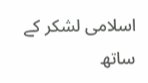اسلامی لشکر کے ساتھ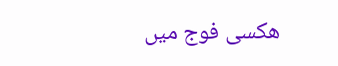ھکسی فوج میں